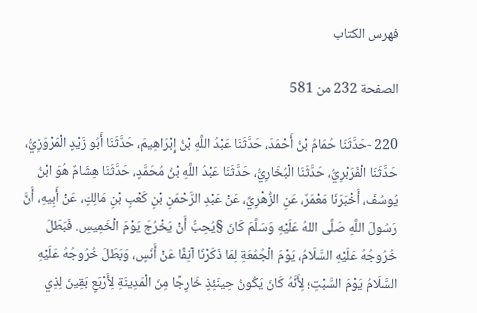فهرس الكتاب

الصفحة 232 من 581

220 -حَدَّثَنَا حُمَامُ بْنُ أَحْمَدَ، حَدَّثَنَا عَبْدُ اللَّهِ بْنُ إِبْرَاهِيمَ، حَدَّثَنَا أَبُو زَيْدٍ الْمَرْوَزِيُّ، حَدَّثَنَا الْفَرَبْرِيُّ، حَدَّثَنَا الْبُخَارِيُّ، حَدَّثَنَا عَبْدُ اللَّهِ بْنُ مُحَمَّدٍ، حَدَّثَنَا هِشَامٌ هُوَ ابْنُ يُوسُفَ، أَخْبَرَنَا مَعْمَرٌ، عَنِ الزُّهْرِيِّ، عَنْ عَبْدِ الرَّحْمَنِ بْنِ كَعْبِ بْنِ مَالِكٍ، عَنْ أَبِيهِ، أَنَّ رَسُولَ اللَّهِ صَلَّى اللهُ عَلَيْهِ وَسَلَّمَ كَانَ §يُحِبُّ أَنْ يَخْرُجَ يَوْمَ الْخَمِيسِ. فَبَطَلَ خُرُوجُهُ عَلَيْهِ السَّلَامُ، يَوْمَ الْجُمُعَةِ لِمَا ذَكَرْنَا آنِفًا عَنْ أَنَسٍ، وَبَطَلَ خُرُوجُهُ عَلَيْهِ السَّلَامُ يَوْمَ السَّبْتِ؛ لِأَنَّهُ كَانَ يَكُونُ حِينَئِذٍ خَارِجًا مِنَ الْمَدِينَةِ لِأَرْبَعٍ بَقِينَ لِذِي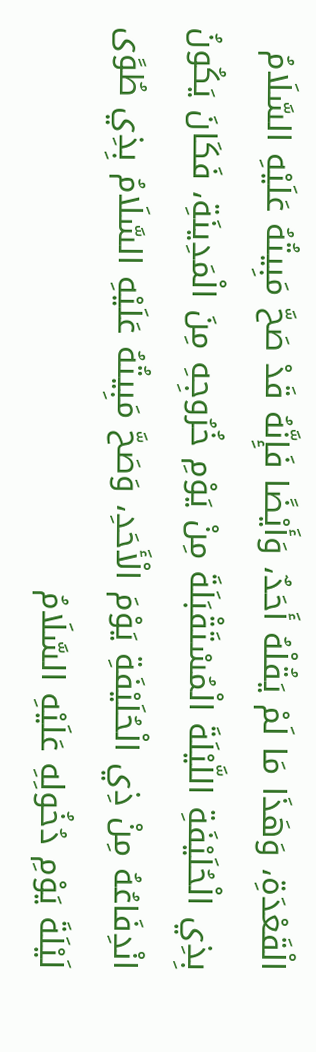الْقَعْدَةِ، وَهَذَا مَا لَمْ يَقُلْهُ أَحَدٌ، وَأَيْضًا فَإِنَّهُ قَدْ صَحَّ مَبِيتُهُ عَلَيْهِ السَّلَامُ بِذِي الْحُلَيْفَةِ اللَّيْلَةَ الْمُسْتَقْبَلَةَ مِنْ يَوْمِ خُرُوجِهِ مِنَ الْمَدِينَةِ، فَكَانَ يَكُونُ انْدِفَاعُهُ مِنْ ذِي الْحُلَيْفَةِ يَوْمَ الْأَحَدِ، وَصَحَّ مَبِيتُهُ عَلَيْهِ السَّلَامُ بِذِي طُوًى لَيْلَةَ يَوْمِ دُخُولِهِ عَلَيْهِ السَّلَامُ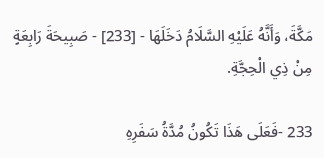مَكَّةَ، وَأَنَّهُ عَلَيْهِ السَّلَامُ دَخَلَهَا - [233] - صَبِيحَةَ رَابِعَةٍ مِنْ ذِي الْحِجَّةِ.

233 -فَعَلَى هَذَا تَكُونُ مُدَّةُ سَفَرِهِ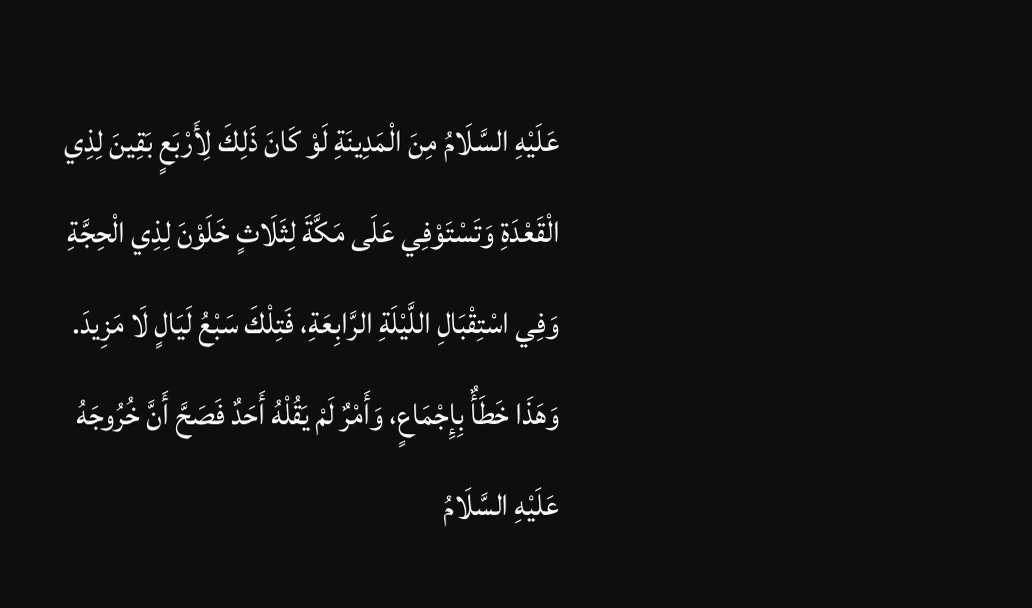عَلَيْهِ السَّلَامُ مِنَ الْمَدِينَةِ لَوْ كَانَ ذَلِكَ لِأَرْبَعٍ بَقِينَ لِذِي الْقَعْدَةِ وَتَسْتَوْفِي عَلَى مَكَّةَ لِثَلَاثٍ خَلَوْنَ لِذِي الْحِجَّةِ وَفِي اسْتِقْبَالِ اللَّيْلَةِ الرَّابِعَةِ، فَتِلْكَ سَبْعُ لَيَالٍ لَا مَزِيدَ. وَهَذَا خَطَأٌ بِإِجْمَاعٍ، وَأَمْرٌ لَمْ يَقُلْهُ أَحَدٌ فَصَحَّ أَنَّ خُرُوجَهُ عَلَيْهِ السَّلَامُ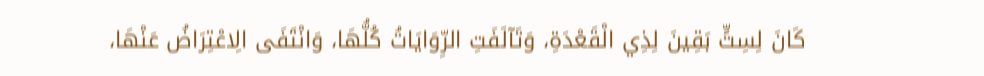كَانَ لِسِتٍّ بَقِينَ لِذِي الْقَعْدَةِ، وَتَآلَفَتِ الرِّوَايَاتُ كُلُّهَا، وَانْتَفَى الِاعْتِرَاضُ عَنْهَا،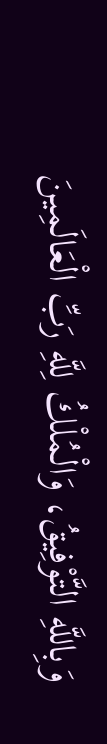وَبِاللَّهِ التَّوْفِيقُ، وَالْمُلْكُ لِلَّهِ رَبِّ الْعَالَمِينَ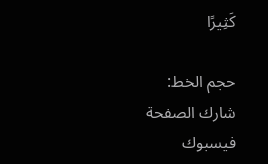كَثِيرًا

حجم الخط:
شارك الصفحة
فيسبوك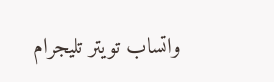واتساب تويتر تليجرام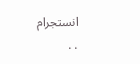انستجرام
. .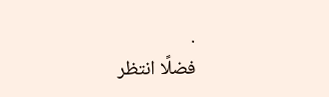.
فضلًا انتظر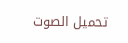تحميل الصوت